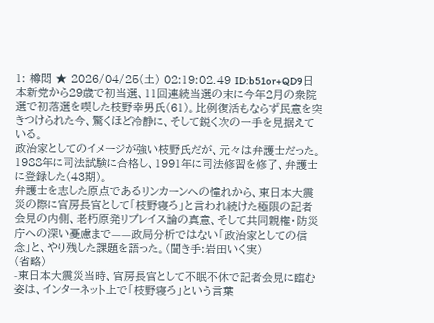1: 樽悶 ★ 2026/04/25(土) 02:19:02.49 ID:b51or+QD9日本新党から29歳で初当選、11回連続当選の末に今年2月の衆院選で初落選を喫した枝野幸男氏(61)。比例復活もならず民意を突きつけられた今、驚くほど冷静に、そして鋭く次の一手を見据えている。
政治家としてのイメージが強い枝野氏だが、元々は弁護士だった。1988年に司法試験に合格し、1991年に司法修習を修了、弁護士に登録した(43期)。
弁護士を志した原点であるリンカーンへの憧れから、東日本大震災の際に官房長官として「枝野寝ろ」と言われ続けた極限の記者会見の内側、老朽原発リプレイス論の真意、そして共同親権・防災庁への深い憂慮まで——政局分析ではない「政治家としての信念」と、やり残した課題を語った。(聞き手:岩田いく実)
(省略)
-東日本大震災当時、官房長官として不眠不休で記者会見に臨む姿は、インターネット上で「枝野寝ろ」という言葉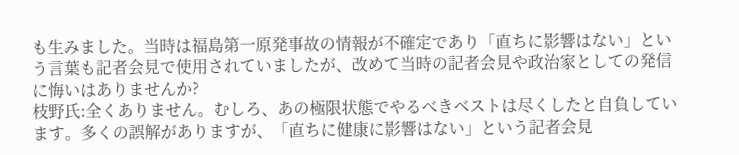も生みました。当時は福島第一原発事故の情報が不確定であり「直ちに影響はない」という言葉も記者会見で使用されていましたが、改めて当時の記者会見や政治家としての発信に悔いはありませんか?
枝野氏:全くありません。むしろ、あの極限状態でやるべきベストは尽くしたと自負しています。多くの誤解がありますが、「直ちに健康に影響はない」という記者会見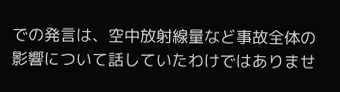での発言は、空中放射線量など事故全体の影響について話していたわけではありませ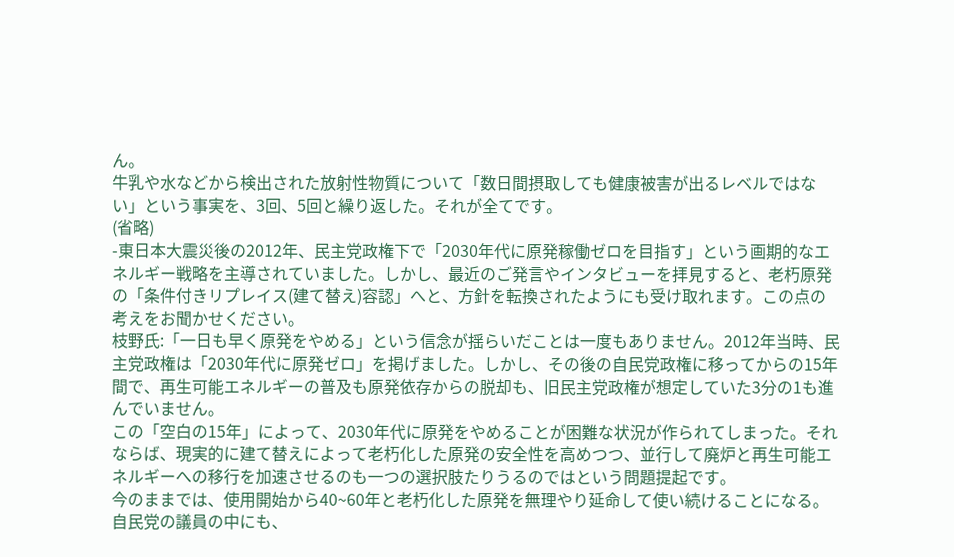ん。
牛乳や水などから検出された放射性物質について「数日間摂取しても健康被害が出るレベルではない」という事実を、3回、5回と繰り返した。それが全てです。
(省略)
-東日本大震災後の2012年、民主党政権下で「2030年代に原発稼働ゼロを目指す」という画期的なエネルギー戦略を主導されていました。しかし、最近のご発言やインタビューを拝見すると、老朽原発の「条件付きリプレイス(建て替え)容認」へと、方針を転換されたようにも受け取れます。この点の考えをお聞かせください。
枝野氏:「一日も早く原発をやめる」という信念が揺らいだことは一度もありません。2012年当時、民主党政権は「2030年代に原発ゼロ」を掲げました。しかし、その後の自民党政権に移ってからの15年間で、再生可能エネルギーの普及も原発依存からの脱却も、旧民主党政権が想定していた3分の1も進んでいません。
この「空白の15年」によって、2030年代に原発をやめることが困難な状況が作られてしまった。それならば、現実的に建て替えによって老朽化した原発の安全性を高めつつ、並行して廃炉と再生可能エネルギーへの移行を加速させるのも一つの選択肢たりうるのではという問題提起です。
今のままでは、使用開始から40~60年と老朽化した原発を無理やり延命して使い続けることになる。自民党の議員の中にも、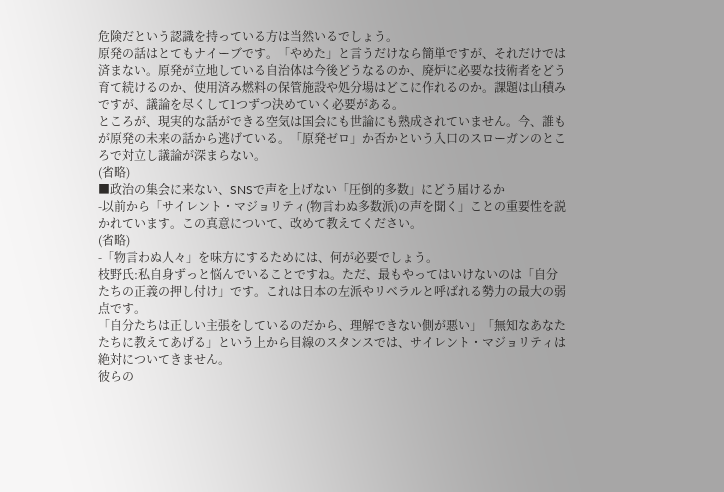危険だという認識を持っている方は当然いるでしょう。
原発の話はとてもナイーブです。「やめた」と言うだけなら簡単ですが、それだけでは済まない。原発が立地している自治体は今後どうなるのか、廃炉に必要な技術者をどう育て続けるのか、使用済み燃料の保管施設や処分場はどこに作れるのか。課題は山積みですが、議論を尽くして1つずつ決めていく必要がある。
ところが、現実的な話ができる空気は国会にも世論にも熟成されていません。今、誰もが原発の未来の話から逃げている。「原発ゼロ」か否かという入口のスローガンのところで対立し議論が深まらない。
(省略)
■政治の集会に来ない、SNSで声を上げない「圧倒的多数」にどう届けるか
-以前から「サイレント・マジョリティ(物言わぬ多数派)の声を聞く」ことの重要性を説かれています。この真意について、改めて教えてください。
(省略)
-「物言わぬ人々」を味方にするためには、何が必要でしょう。
枝野氏:私自身ずっと悩んでいることですね。ただ、最もやってはいけないのは「自分たちの正義の押し付け」です。これは日本の左派やリベラルと呼ばれる勢力の最大の弱点です。
「自分たちは正しい主張をしているのだから、理解できない側が悪い」「無知なあなたたちに教えてあげる」という上から目線のスタンスでは、サイレント・マジョリティは絶対についてきません。
彼らの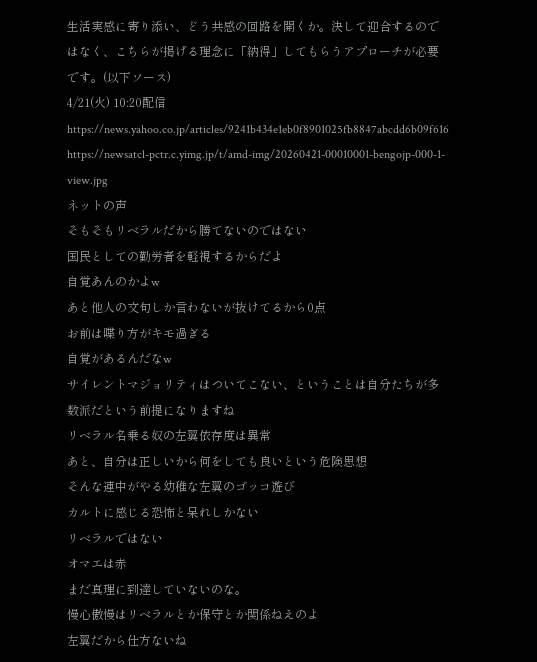生活実感に寄り添い、どう共感の回路を開くか。決して迎合するのではなく、こちらが掲げる理念に「納得」してもらうアプローチが必要です。(以下ソース)
4/21(火) 10:20配信
https://news.yahoo.co.jp/articles/9241b434e1eb0f8901025fb8847abcdd6b09f616
https://newsatcl-pctr.c.yimg.jp/t/amd-img/20260421-00010001-bengojp-000-1-view.jpg
ネットの声
そもそもリベラルだから勝てないのではない
国民としての勤労者を軽視するからだよ
自覚あんのかよw
あと他人の文句しか言わないが抜けてるから0点
お前は喋り方がキモ過ぎる
自覚があるんだなw
サイレントマジョリティはついてこない、ということは自分たちが多数派だという前提になりますね
リベラル名乗る奴の左翼依存度は異常
あと、自分は正しいから何をしても良いという危険思想
そんな連中がやる幼稚な左翼のゴッコ遊び
カルトに感じる恐怖と呆れしかない
リベラルではない
オマエは赤
まだ真理に到達していないのな。
慢心傲慢はリベラルとか保守とか関係ねえのよ
左翼だから仕方ないね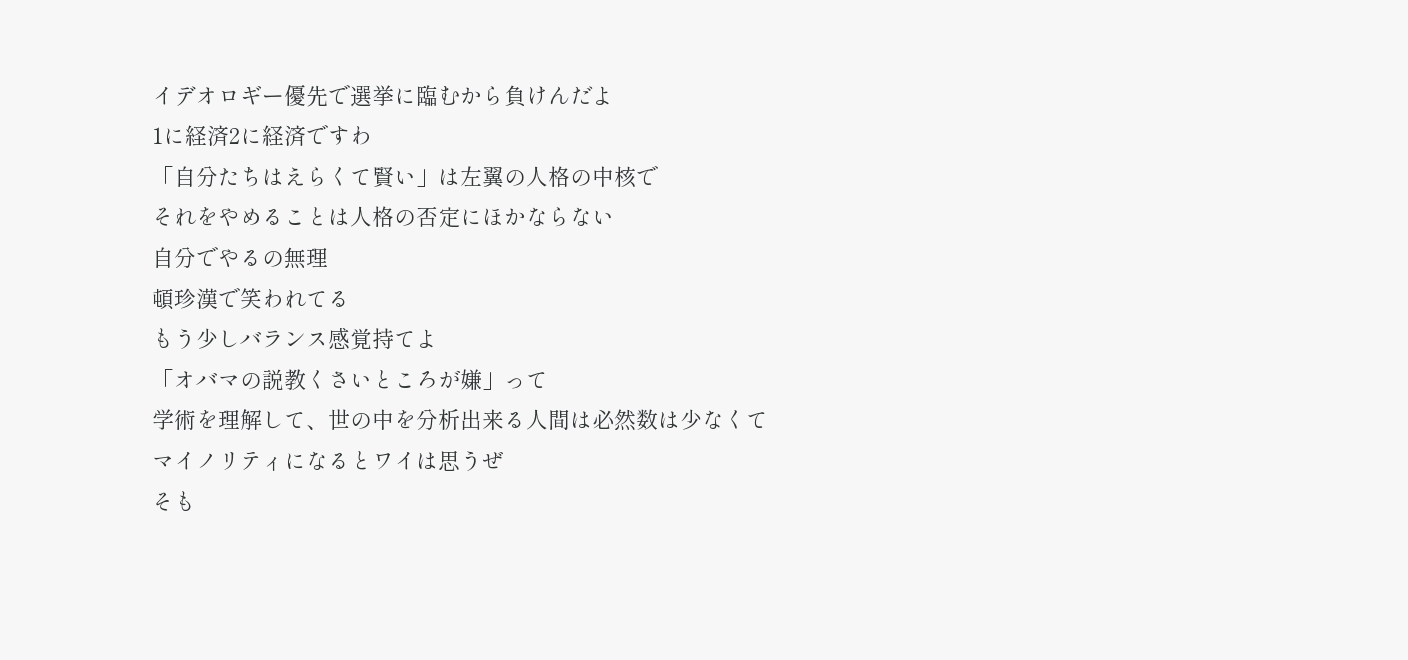イデオロギー優先で選挙に臨むから負けんだよ
1に経済2に経済ですわ
「自分たちはえらくて賢い」は左翼の人格の中核で
それをやめることは人格の否定にほかならない
自分でやるの無理
頓珍漢で笑われてる
もう少しバランス感覚持てよ
「オバマの説教くさいところが嫌」って
学術を理解して、世の中を分析出来る人間は必然数は少なくて
マイノリティになるとワイは思うぜ
そも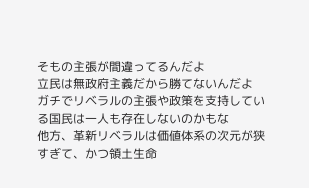そもの主張が間違ってるんだよ
立民は無政府主義だから勝てないんだよ
ガチでリベラルの主張や政策を支持している国民は一人も存在しないのかもな
他方、革新リベラルは価値体系の次元が狭すぎて、かつ領土生命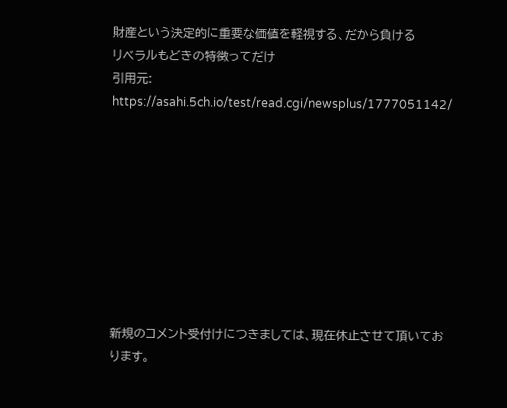財産という決定的に重要な価値を軽視する、だから負ける
リベラルもどきの特徴ってだけ
引用元: https://asahi.5ch.io/test/read.cgi/newsplus/1777051142/









新規のコメント受付けにつきましては、現在休止させて頂いております。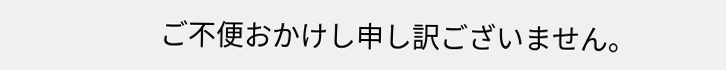ご不便おかけし申し訳ございません。